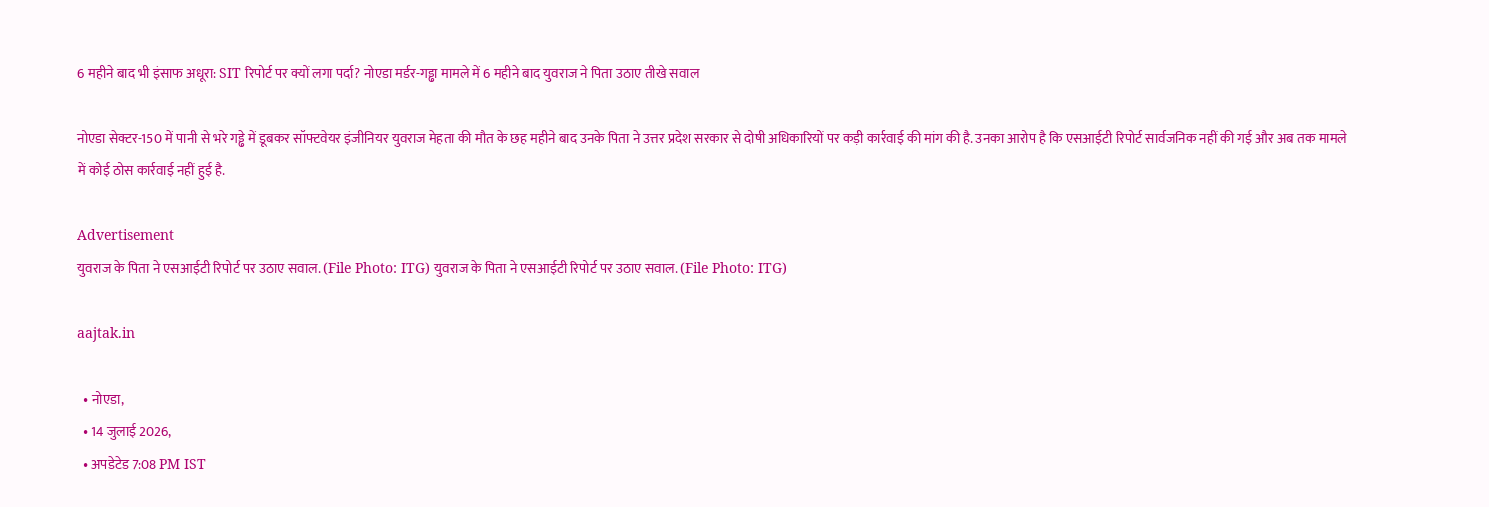6 महीने बाद भी इंसाफ अधूरा: SIT रिपोर्ट पर क्यों लगा पर्दा? नोएडा मर्डर-गड्ढा मामले में 6 महीने बाद युवराज ने पिता उठाए तीखे सवाल

नोएडा सेक्टर-150 में पानी से भरे गड्ढे में डूबकर सॉफ्टवेयर इंजीनियर युवराज मेहता की मौत के छह महीने बाद उनके पिता ने उत्तर प्रदेश सरकार से दोषी अधिकारियों पर कड़ी कार्रवाई की मांग की है. उनका आरोप है कि एसआईटी रिपोर्ट सार्वजनिक नहीं की गई और अब तक मामले में कोई ठोस कार्रवाई नहीं हुई है.

Advertisement
युवराज के पिता ने एसआईटी रिपोर्ट पर उठाए सवाल. (File Photo: ITG) युवराज के पिता ने एसआईटी रिपोर्ट पर उठाए सवाल. (File Photo: ITG)

aajtak.in

  • नोएडा,
  • 14 जुलाई 2026,
  • अपडेटेड 7:08 PM IST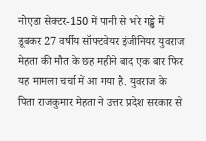नोएडा सेक्टर-150 में पानी से भरे गड्ढे में डूबकर 27 वर्षीय सॉफ्टवेयर इंजीनियर युवराज मेहता की मौत के छह महीने बाद एक बार फिर यह मामला चर्चा में आ गया है. युवराज के पिता राजकुमार मेहता ने उत्तर प्रदेश सरकार से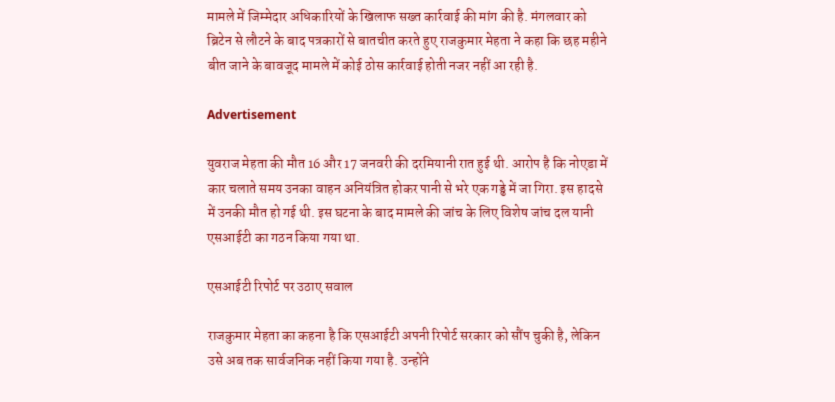मामले में जिम्मेदार अधिकारियों के खिलाफ सख्त कार्रवाई की मांग की है. मंगलवार को ब्रिटेन से लौटने के बाद पत्रकारों से बातचीत करते हुए राजकुमार मेहता ने कहा कि छह महीने बीत जाने के बावजूद मामले में कोई ठोस कार्रवाई होती नजर नहीं आ रही है.

Advertisement

युवराज मेहता की मौत 16 और 17 जनवरी की दरमियानी रात हुई थी. आरोप है कि नोएडा में कार चलाते समय उनका वाहन अनियंत्रित होकर पानी से भरे एक गड्ढे में जा गिरा. इस हादसे में उनकी मौत हो गई थी. इस घटना के बाद मामले की जांच के लिए विशेष जांच दल यानी एसआईटी का गठन किया गया था.

एसआईटी रिपोर्ट पर उठाए सवाल

राजकुमार मेहता का कहना है कि एसआईटी अपनी रिपोर्ट सरकार को सौंप चुकी है, लेकिन उसे अब तक सार्वजनिक नहीं किया गया है. उन्होंने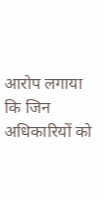आरोप लगाया कि जिन अधिकारियों को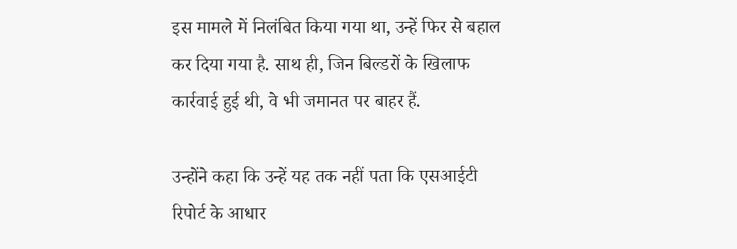इस मामले में निलंबित किया गया था, उन्हें फिर से बहाल कर दिया गया है. साथ ही, जिन बिल्डरों के खिलाफ कार्रवाई हुई थी, वे भी जमानत पर बाहर हैं.

उन्होंने कहा कि उन्हें यह तक नहीं पता कि एसआईटी रिपोर्ट के आधार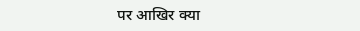पर आखिर क्या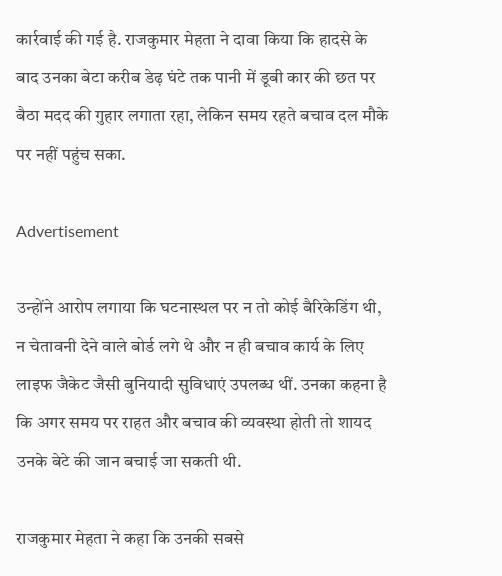कार्रवाई की गई है. राजकुमार मेहता ने दावा किया कि हादसे के बाद उनका बेटा करीब डेढ़ घंटे तक पानी में डूबी कार की छत पर बैठा मदद की गुहार लगाता रहा, लेकिन समय रहते बचाव दल मौके पर नहीं पहुंच सका.

Advertisement

उन्होंने आरोप लगाया कि घटनास्थल पर न तो कोई बैरिकेडिंग थी, न चेतावनी देने वाले बोर्ड लगे थे और न ही बचाव कार्य के लिए लाइफ जैकेट जैसी बुनियादी सुविधाएं उपलब्ध थीं. उनका कहना है कि अगर समय पर राहत और बचाव की व्यवस्था होती तो शायद उनके बेटे की जान बचाई जा सकती थी.

राजकुमार मेहता ने कहा कि उनकी सबसे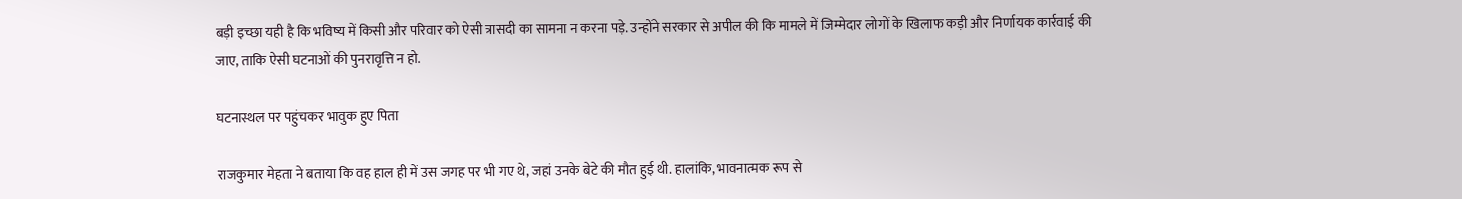बड़ी इच्छा यही है कि भविष्य में किसी और परिवार को ऐसी त्रासदी का सामना न करना पड़े. उन्होंने सरकार से अपील की कि मामले में जिम्मेदार लोगों के खिलाफ कड़ी और निर्णायक कार्रवाई की जाए, ताकि ऐसी घटनाओं की पुनरावृत्ति न हो.

घटनास्थल पर पहुंचकर भावुक हुए पिता

राजकुमार मेहता ने बताया कि वह हाल ही में उस जगह पर भी गए थे, जहां उनके बेटे की मौत हुई थी. हालांकि, भावनात्मक रूप से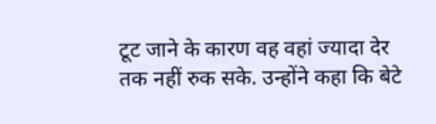टूट जाने के कारण वह वहां ज्यादा देर तक नहीं रुक सके. उन्होंने कहा कि बेटे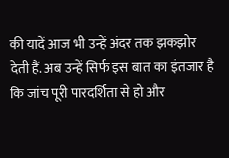की यादें आज भी उन्हें अंदर तक झकझोर देती हैं. अब उन्हें सिर्फ इस बात का इंतजार है कि जांच पूरी पारदर्शिता से हो और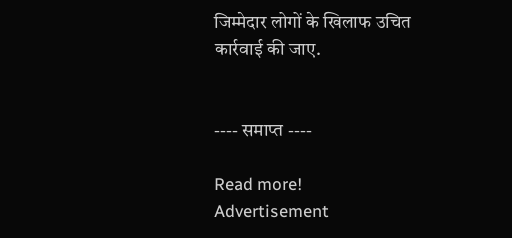जिम्मेदार लोगों के खिलाफ उचित कार्रवाई की जाए.


---- समाप्त ----

Read more!
Advertisement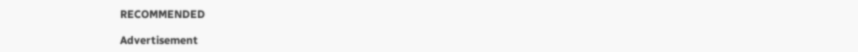RECOMMENDED

Advertisement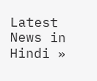Latest News in Hindi »